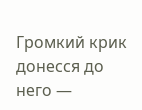Громкий крик донесся до него —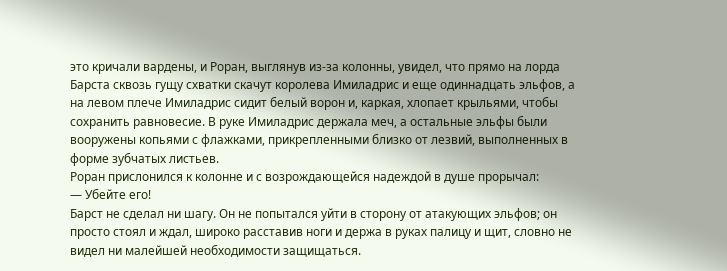это кричали вардены, и Роран, выглянув из-за колонны, увидел, что прямо на лорда Барста сквозь гущу схватки скачут королева Имиладрис и еще одиннадцать эльфов, а на левом плече Имиладрис сидит белый ворон и, каркая, хлопает крыльями, чтобы сохранить равновесие. В руке Имиладрис держала меч, а остальные эльфы были вооружены копьями с флажками, прикрепленными близко от лезвий, выполненных в форме зубчатых листьев.
Роран прислонился к колонне и с возрождающейся надеждой в душе прорычал:
— Убейте его!
Барст не сделал ни шагу. Он не попытался уйти в сторону от атакующих эльфов; он просто стоял и ждал, широко расставив ноги и держа в руках палицу и щит, словно не видел ни малейшей необходимости защищаться.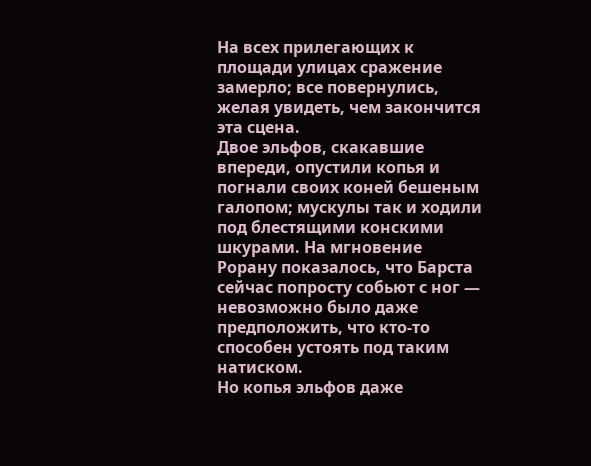На всех прилегающих к площади улицах сражение замерло; все повернулись, желая увидеть, чем закончится эта сцена.
Двое эльфов, скакавшие впереди, опустили копья и погнали своих коней бешеным галопом; мускулы так и ходили под блестящими конскими шкурами. На мгновение Рорану показалось, что Барста сейчас попросту собьют с ног — невозможно былo даже предположить, что кто-то способен устоять под таким натиском.
Но копья эльфов даже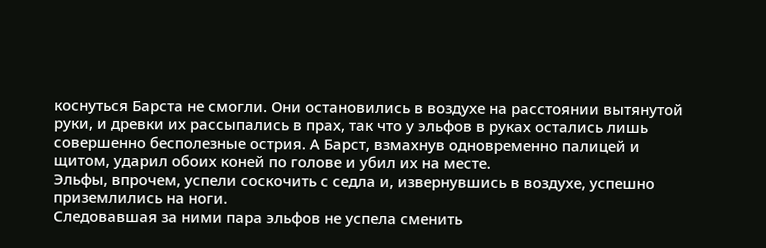коснуться Барста не смогли. Они остановились в воздухе на расстоянии вытянутой руки, и древки их рассыпались в прах, так что у эльфов в руках остались лишь совершенно бесполезные острия. А Барст, взмахнув одновременно палицей и щитом, ударил обоих коней по голове и убил их на месте.
Эльфы, впрочем, успели соскочить с седла и, извернувшись в воздухе, успешно приземлились на ноги.
Следовавшая за ними пара эльфов не успела сменить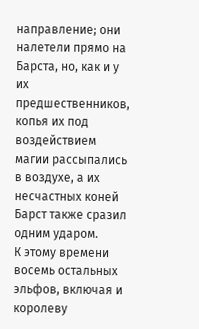направление; они налетели прямо на Барста, но, как и у их предшественников, копья их под воздействием магии рассыпались в воздухе, а их несчастных коней Барст также сразил одним ударом.
К этому времени восемь остальных эльфов, включая и королеву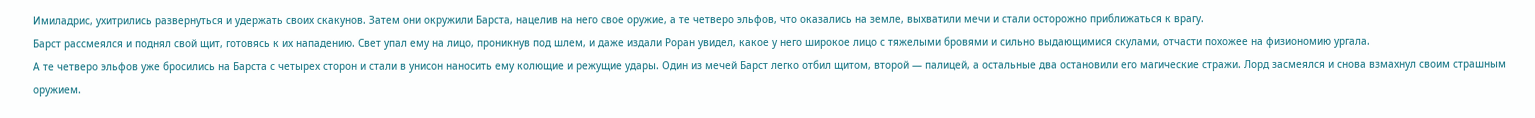Имиладрис, ухитрились развернуться и удержать своих скакунов. Затем они окружили Барста, нацелив на него свое оружие, а те четверо эльфов, что оказались на земле, выхватили мечи и стали осторожно приближаться к врагу.
Барст рассмеялся и поднял свой щит, готовясь к их нападению. Свет упал ему на лицо, проникнув под шлем, и даже издали Роран увидел, какое у него широкое лицо с тяжелыми бровями и сильно выдающимися скулами, отчасти похожее на физиономию ургала.
А те четверо эльфов уже бросились на Барста с четырех сторон и стали в унисон наносить ему колющие и режущие удары. Один из мечей Барст легко отбил щитом, второй — палицей, а остальные два остановили его магические стражи. Лорд засмеялся и снова взмахнул своим страшным оружием.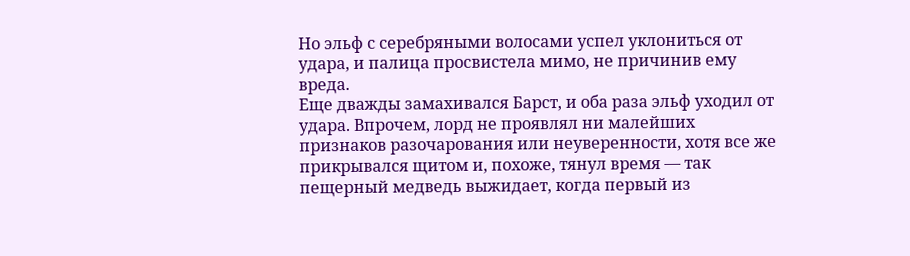Но эльф с серебряными волосами успел уклониться от удара, и палица просвистела мимо, не причинив ему вреда.
Еще дважды замахивался Барст, и оба раза эльф уходил от удара. Впрочем, лорд не проявлял ни малейших признаков разочарования или неуверенности, хотя все же прикрывался щитом и, похоже, тянул время — так пещерный медведь выжидает, когда первый из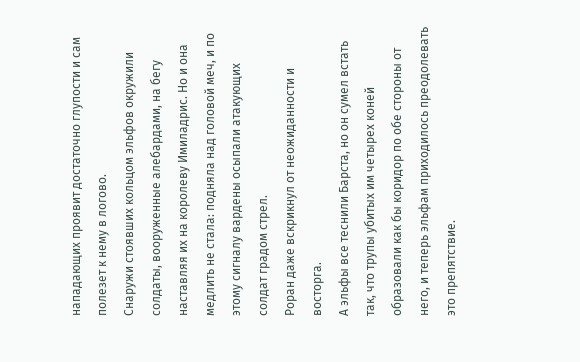нападающих проявит достаточно глупости и сам полезет к нему в логово.
Снаружи стоявших кольцом эльфов окружили солдаты, вооруженные алебардами, на бегу наставляя их на королеву Имиладрис. Но и она медлить не стала: подняла над головой меч, и по этому сигналу вардены осыпали атакующих солдат градом стрел.
Роран даже вскрикнул от неожиданности и восторга.
А эльфы все теснили Барста, но он сумел встать так, что трупы убитых им четырех коней образовали как бы коридор по обе стороны от него, и теперь эльфам приходилось преодолевать это препятствие.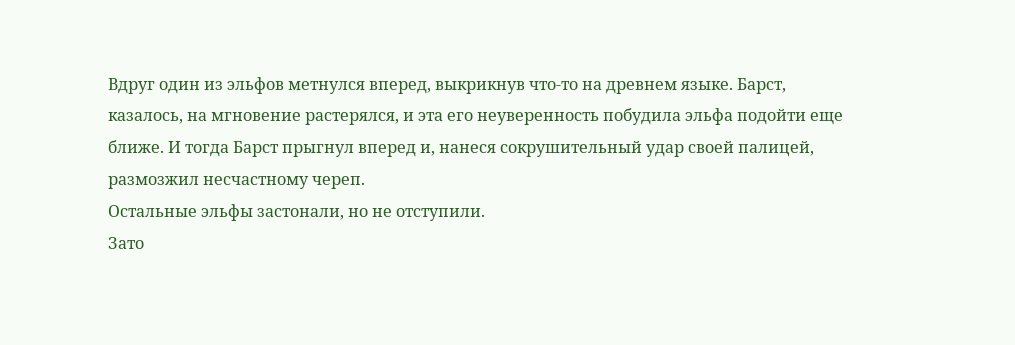Вдруг один из эльфов метнулся вперед, выкрикнув что-то на древнем языке. Барст, казалось, на мгновение растерялся, и эта его неуверенность побудила эльфа подойти еще ближе. И тогда Барст прыгнул вперед и, нанеся сокрушительный удар своей палицей, размозжил несчастному череп.
Остальные эльфы застонали, но не отступили.
Зато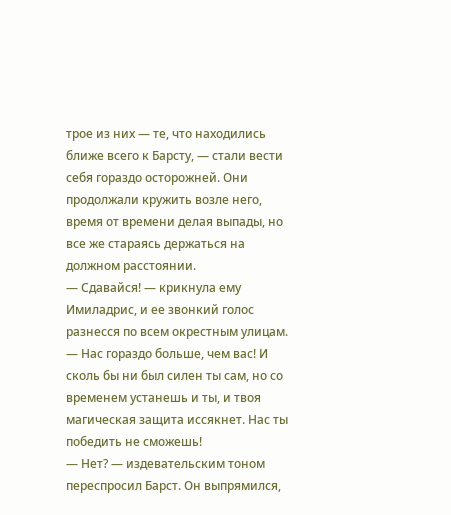трое из них — те, что находились ближе всего к Барсту, — стали вести себя гораздо осторожней. Они продолжали кружить возле него, время от времени делая выпады, но все же стараясь держаться на должном расстоянии.
— Сдавайся! — крикнула ему Имиладрис, и ее звонкий голос разнесся по всем окрестным улицам. — Нас гораздо больше, чем вас! И сколь бы ни был силен ты сам, но со временем устанешь и ты, и твоя магическая защита иссякнет. Нас ты победить не сможешь!
— Нет? — издевательским тоном переспросил Барст. Он выпрямился,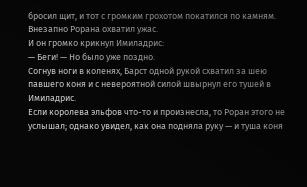бросил щит, и тот с громким грохотом покатился по камням.
Внезапно Рорана охватил ужас.
И он громко крикнул Имиладрис:
— Беги! — Но было уже поздно.
Согнув ноги в коленях, Барст одной рукой схватил за шею павшего коня и с невероятной силой швырнул его тушей в Имиладрис.
Если королева эльфов что-то и произнесла, то Роран этого не услышал; однако увидел, как она подняла руку — и туша коня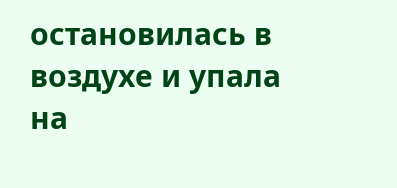остановилась в воздухе и упала на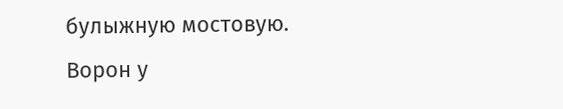булыжную мостовую. Ворон у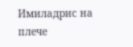Имиладрис на плече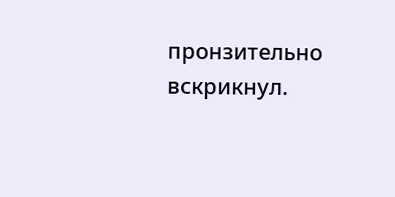пронзительно вскрикнул.